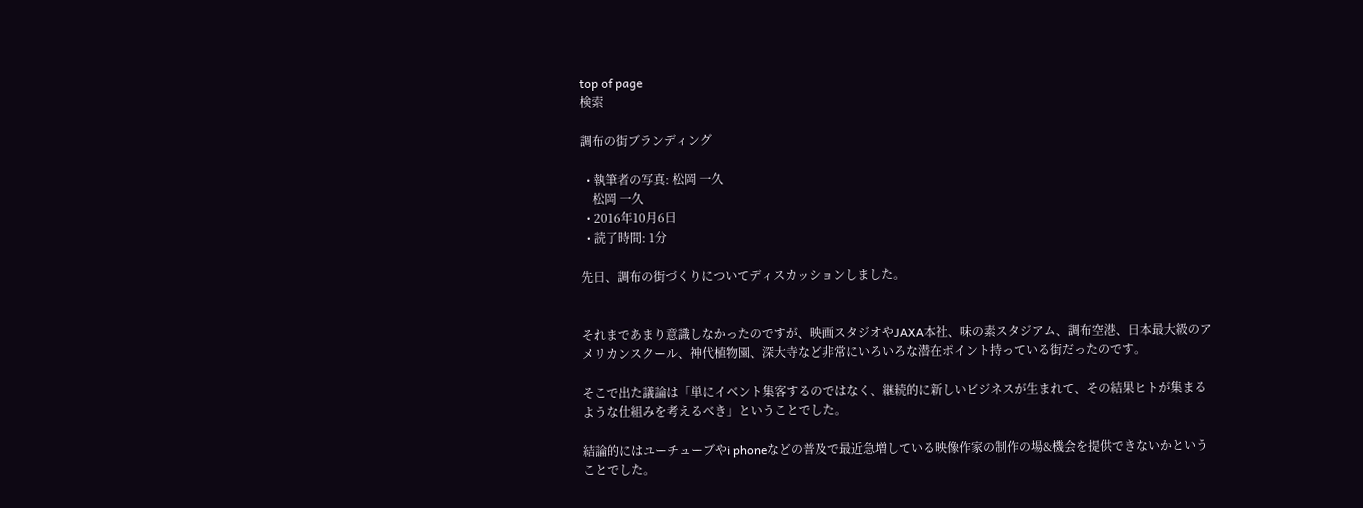top of page
検索

調布の街ブランディング

  • 執筆者の写真: 松岡 一久
    松岡 一久
  • 2016年10月6日
  • 読了時間: 1分

先日、調布の街づくりについてディスカッションしました。


それまであまり意識しなかったのですが、映画スタジオやJAXA本社、味の素スタジアム、調布空港、日本最大級のアメリカンスクール、神代植物園、深大寺など非常にいろいろな潜在ポイント持っている街だったのです。

そこで出た議論は「単にイベント集客するのではなく、継続的に新しいビジネスが生まれて、その結果ヒトが集まるような仕組みを考えるべき」ということでした。

結論的にはユーチューブやi phoneなどの普及で最近急増している映像作家の制作の場&機会を提供できないかということでした。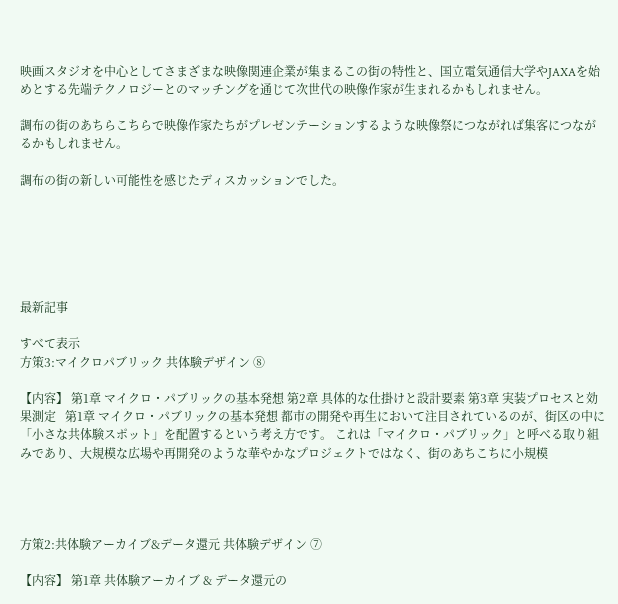映画スタジオを中心としてさまざまな映像関連企業が集まるこの街の特性と、国立電気通信大学やJAXAを始めとする先端テクノロジーとのマッチングを通じて次世代の映像作家が生まれるかもしれません。

調布の街のあちらこちらで映像作家たちがプレゼンテーションするような映像祭につながれば集客につながるかもしれません。

調布の街の新しい可能性を感じたディスカッションでした。






最新記事

すべて表示
方策3:マイクロパブリック 共体験デザイン ⑧

【内容】 第1章 マイクロ・パブリックの基本発想 第2章 具体的な仕掛けと設計要素 第3章 実装プロセスと効果測定   第1章 マイクロ・パブリックの基本発想 都市の開発や再生において注目されているのが、街区の中に「小さな共体験スポット」を配置するという考え方です。 これは「マイクロ・パブリック」と呼べる取り組みであり、大規模な広場や再開発のような華やかなプロジェクトではなく、街のあちこちに小規模




方策2:共体験アーカイブ&データ還元 共体験デザイン ⑦

【内容】 第1章 共体験アーカイブ & データ還元の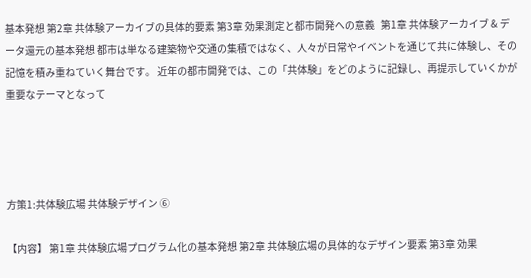基本発想 第2章 共体験アーカイブの具体的要素 第3章 効果測定と都市開発への意義   第1章 共体験アーカイブ & データ還元の基本発想 都市は単なる建築物や交通の集積ではなく、人々が日常やイベントを通じて共に体験し、その記憶を積み重ねていく舞台です。 近年の都市開発では、この「共体験」をどのように記録し、再提示していくかが重要なテーマとなって




方策1:共体験広場 共体験デザイン ⑥

【内容】 第1章 共体験広場プログラム化の基本発想 第2章 共体験広場の具体的なデザイン要素 第3章 効果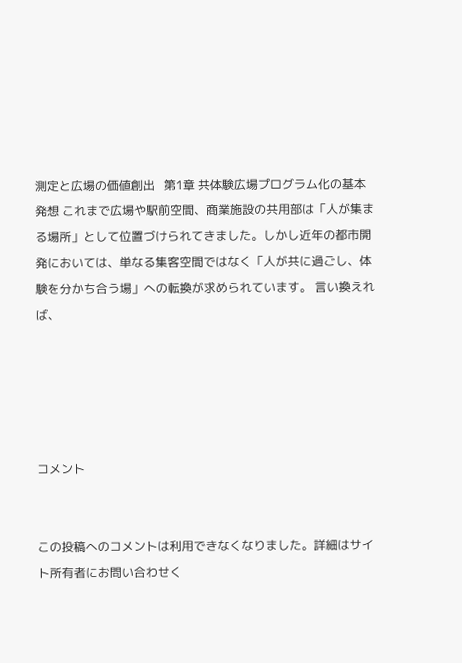測定と広場の価値創出   第1章 共体験広場プログラム化の基本発想 これまで広場や駅前空間、商業施設の共用部は「人が集まる場所」として位置づけられてきました。しかし近年の都市開発においては、単なる集客空間ではなく「人が共に過ごし、体験を分かち合う場」への転換が求められています。 言い換えれば、





コメント


この投稿へのコメントは利用できなくなりました。詳細はサイト所有者にお問い合わせく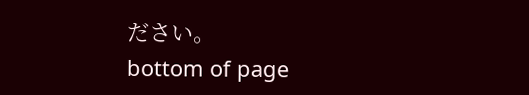ださい。
bottom of page